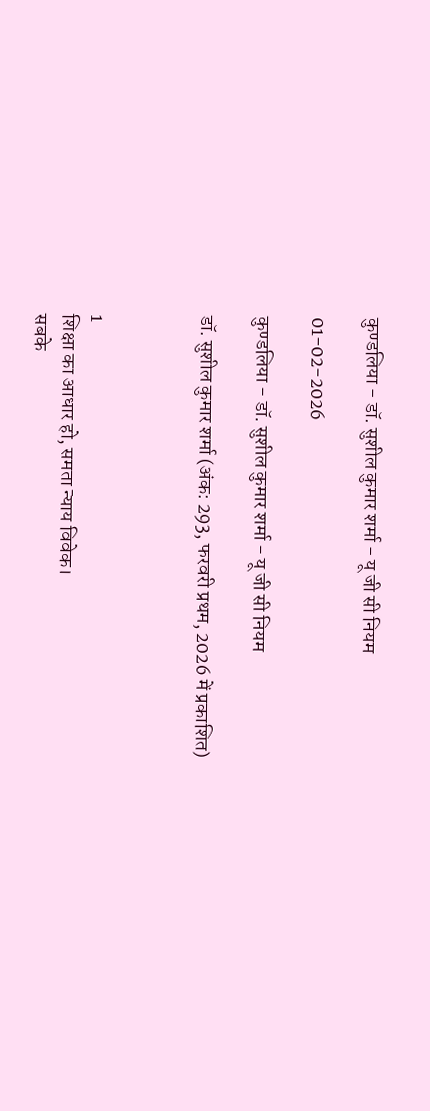कुण्डलिया - डॉ. सुशील कुमार शर्मा - यू जी सी नियम

01-02-2026

कुण्डलिया - डॉ. सुशील कुमार शर्मा - यू जी सी नियम

डॉ. सुशील कुमार शर्मा (अंक: 293, फरवरी प्रथम, 2026 में प्रकाशित)



1
शिक्षा का आधार हो, समता न्याय विवेक।
सबके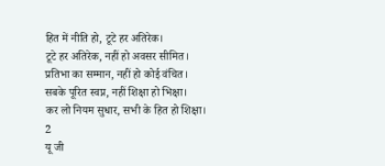हित में नीति हो, टूटे हर अतिरेक।
टूटे हर अतिरेक, नहीं हो अवसर सीमित।
प्रतिभा का सम्मान, नहीं हो कोई वंचित।
सबके पूरित स्वप्न, नहीं शिक्षा हो भिक्षा।
कर लो नियम सुधार, सभी के हित हो शिक्षा।
2
यू जी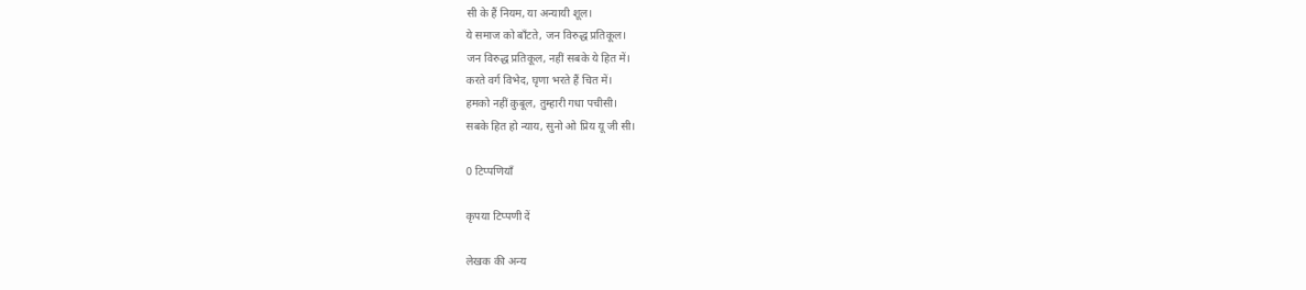सी के हैं नियम, या अन्यायी शूल।
ये समाज को बाँटते, जन विरुद्ध प्रतिकूल।
जन विरुद्ध प्रतिकूल, नहीं सबके ये हित में।
करते वर्ग विभेद, घृणा भरते हैं चित में।
हमको नहीं क़ुबूल, तुम्हारी गधा पचीसी।
सबके हित हो न्याय, सुनो ओ प्रिय यू जी सी।

0 टिप्पणियाँ

कृपया टिप्पणी दें

लेखक की अन्य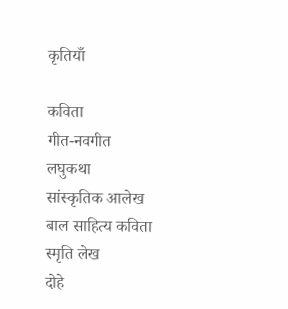कृतियाँ

कविता
गीत-नवगीत
लघुकथा
सांस्कृतिक आलेख
बाल साहित्य कविता
स्मृति लेख
दोहे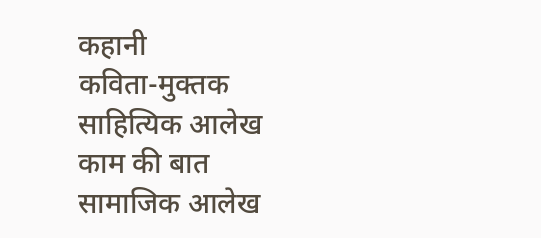कहानी
कविता-मुक्तक
साहित्यिक आलेख
काम की बात
सामाजिक आलेख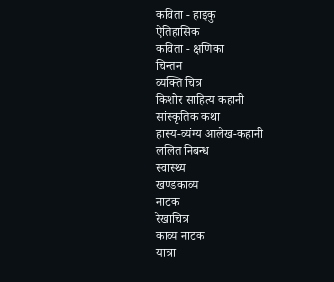कविता - हाइकु
ऐतिहासिक
कविता - क्षणिका
चिन्तन
व्यक्ति चित्र
किशोर साहित्य कहानी
सांस्कृतिक कथा
हास्य-व्यंग्य आलेख-कहानी
ललित निबन्ध
स्वास्थ्य
खण्डकाव्य
नाटक
रेखाचित्र
काव्य नाटक
यात्रा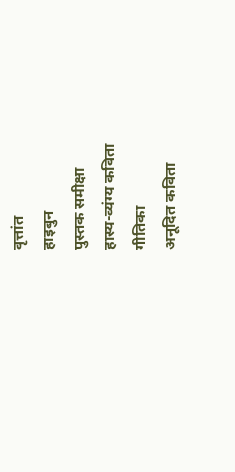वृत्तांत
हाइबुन
पुस्तक समीक्षा
हास्य-व्यंग्य कविता
गीतिका
अनूदित कविता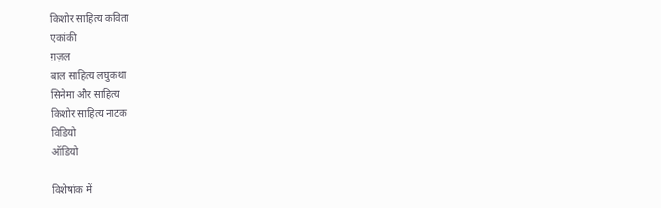किशोर साहित्य कविता
एकांकी
ग़ज़ल
बाल साहित्य लघुकथा
सिनेमा और साहित्य
किशोर साहित्य नाटक
विडियो
ऑडियो

विशेषांक में